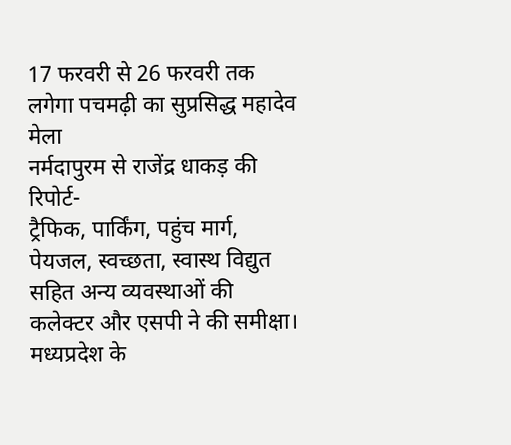17 फरवरी से 26 फरवरी तक लगेगा पचमढ़ी का सुप्रसिद्ध महादेव मेला
नर्मदापुरम से राजेंद्र धाकड़ की रिपोर्ट-
ट्रैफिक, पार्किंग, पहुंच मार्ग, पेयजल, स्वच्छता, स्वास्थ विद्युत सहित अन्य व्यवस्थाओं की
कलेक्टर और एसपी ने की समीक्षा।
मध्यप्रदेश के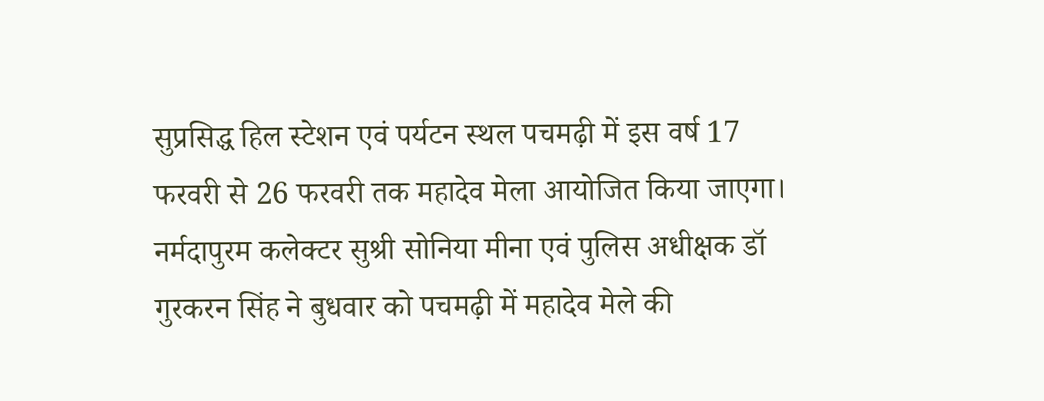सुप्रसिद्ध हिल स्टेशन एवं पर्यटन स्थल पचमढ़ी में इस वर्ष 17 फरवरी से 26 फरवरी तक महादेव मेला आयोजित किया जाएगा। नर्मदापुरम कलेक्टर सुश्री सोनिया मीना एवं पुलिस अधीक्षक डॉ गुरकरन सिंह ने बुधवार को पचमढ़ी में महादेव मेले की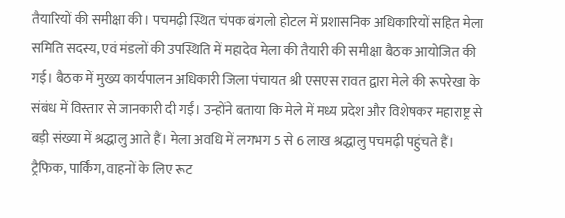तैयारियों की समीक्षा की। पचमढ़ी स्थित चंपक बंगलो होटल में प्रशासनिक अधिकारियों सहित मेला समिति सदस्य, एवं मंडलों की उपस्थिति में महादेव मेला की तैयारी की समीक्षा बैठक आयोजित की गई। बैठक में मुख्य कार्यपालन अधिकारी जिला पंचायत श्री एसएस रावत द्वारा मेले की रूपरेखा के संबंध में विस्तार से जानकारी दी गईं। उन्होंने बताया कि मेले में मध्य प्रदेश और विशेषकर महाराष्ट्र से बड़ी संख्या में श्रद्धालु आते हैं। मेला अवधि में लगभग 5 से 6 लाख श्रद्धालु पचमढ़ी पहुंचते हैं।
ट्रैफिक, पार्किंग, वाहनों के लिए रूट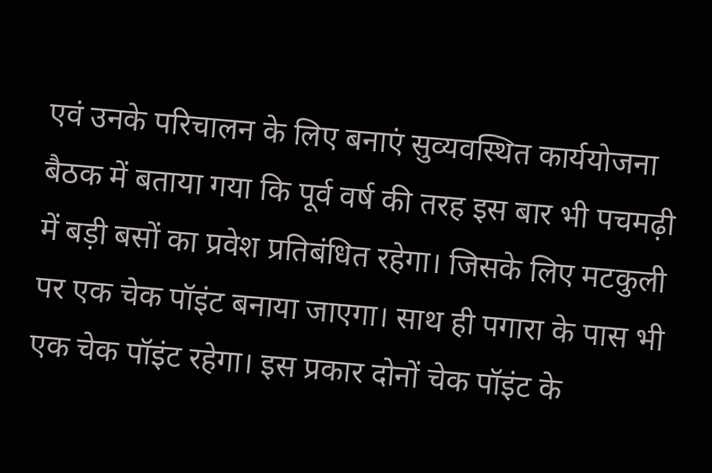एवं उनके परिचालन के लिए बनाएं सुव्यवस्थित कार्ययोजना
बैठक में बताया गया कि पूर्व वर्ष की तरह इस बार भी पचमढ़ी में बड़ी बसों का प्रवेश प्रतिबंधित रहेगा। जिसके लिए मटकुली पर एक चेक पॉइंट बनाया जाएगा। साथ ही पगारा के पास भी एक चेक पॉइंट रहेगा। इस प्रकार दोनों चेक पॉइंट के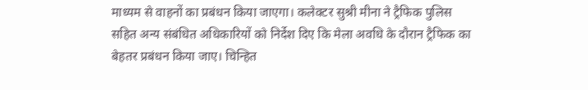माध्यम से वाहनों का प्रबंधन किया जाएगा। कलेक्टर सुश्री मीना ने ट्रैफिक पुलिस सहित अन्य संबंधित अधिकारियों को निर्देश दिए कि मेला अवधि के दौरान ट्रैफिक का बेहतर प्रबंधन किया जाए। चिन्हित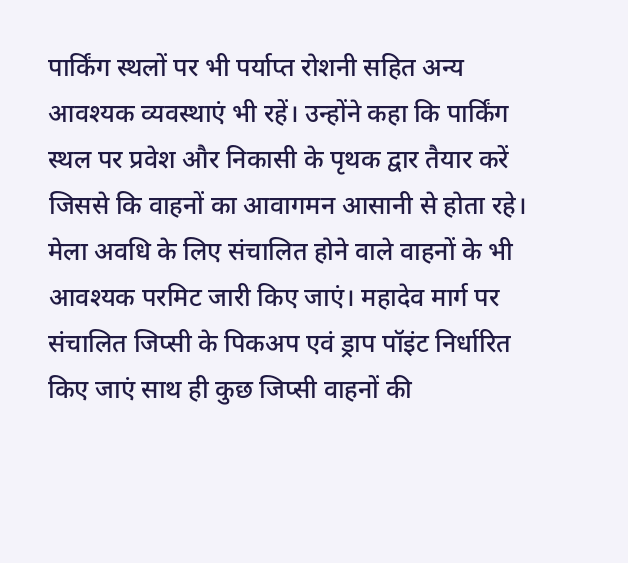पार्किंग स्थलों पर भी पर्याप्त रोशनी सहित अन्य आवश्यक व्यवस्थाएं भी रहें। उन्होंने कहा कि पार्किंग स्थल पर प्रवेश और निकासी के पृथक द्वार तैयार करें जिससे कि वाहनों का आवागमन आसानी से होता रहे। मेला अवधि के लिए संचालित होने वाले वाहनों के भी आवश्यक परमिट जारी किए जाएं। महादेव मार्ग पर संचालित जिप्सी के पिकअप एवं ड्राप पॉइंट निर्धारित किए जाएं साथ ही कुछ जिप्सी वाहनों की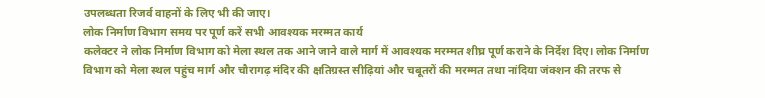उपलब्धता रिजर्व वाहनों के लिए भी की जाए।
लोक निर्माण विभाग समय पर पूर्ण करें सभी आवश्यक मरम्मत कार्य
कलेक्टर ने लोक निर्माण विभाग को मेला स्थल तक आने जाने वाले मार्ग में आवश्यक मरम्मत शीघ्र पूर्ण कराने के निर्देश दिए। लोक निर्माण विभाग को मेला स्थल पहुंच मार्ग और चौरागढ़ मंदिर की क्षतिग्रस्त सीढ़ियां और चबूतरों की मरम्मत तथा नांदिया जंक्शन की तरफ से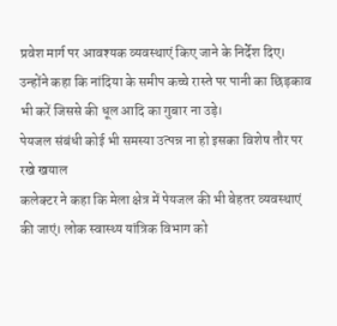प्रवेश मार्ग पर आवश्यक व्यवस्थाएं किए जाने के निर्देश दिए। उन्होंने कहा कि नांदिया के समीप कच्चे रास्ते पर पानी का छिड़काव भी करें जिससे की धूल आदि का गुबार ना उड़े।
पेयजल संबंधी कोई भी समस्या उत्पन्न ना हो इसका विशेष तौर पर रखे खयाल
कलेक्टर ने कहा कि मेला क्षेत्र में पेयजल की भी बेहतर व्यवस्थाएं की जाएं। लोक स्वास्थ्य यांत्रिक विभाग को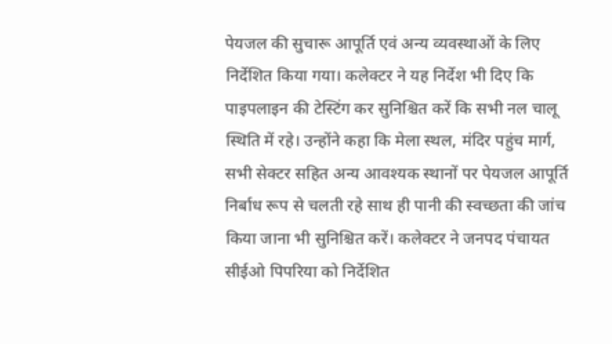पेयजल की सुचारू आपूर्ति एवं अन्य व्यवस्थाओं के लिए निर्देशित किया गया। कलेक्टर ने यह निर्देश भी दिए कि पाइपलाइन की टेस्टिंग कर सुनिश्चित करें कि सभी नल चालू स्थिति में रहे। उन्होंने कहा कि मेला स्थल, मंदिर पहुंच मार्ग, सभी सेक्टर सहित अन्य आवश्यक स्थानों पर पेयजल आपूर्ति निर्बाध रूप से चलती रहे साथ ही पानी की स्वच्छता की जांच किया जाना भी सुनिश्चित करें। कलेक्टर ने जनपद पंचायत सीईओ पिपरिया को निर्देशित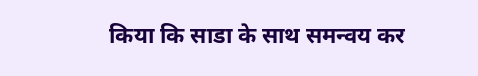किया कि साडा के साथ समन्वय कर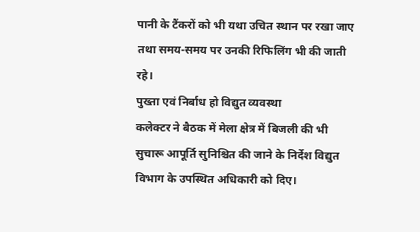पानी के टैंकरों को भी यथा उचित स्थान पर रखा जाए तथा समय-समय पर उनकी रिफिलिंग भी की जाती रहे।
पुख्ता एवं निर्बाध हो विद्युत व्यवस्था
कलेक्टर ने बैठक में मेला क्षेत्र में बिजली की भी सुचारू आपूर्ति सुनिश्चित की जाने के निर्देश विद्युत विभाग के उपस्थित अधिकारी को दिए।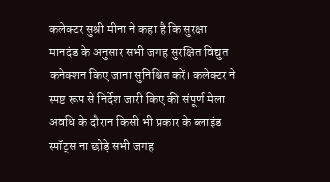कलेक्टर सुश्री मीना ने कहा है कि सुरक्षा मानदंड के अनुसार सभी जगह सुरक्षित विद्युत कनेक्शन किए जाना सुनिश्चित करें। कलेक्टर ने स्पष्ट रूप से निर्देश जारी किए की संपूर्ण मेला अवधि के दौरान किसी भी प्रकार के ब्लाइंड स्पॉट्स ना छोड़े सभी जगह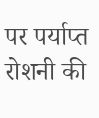पर पर्याप्त रोशनी की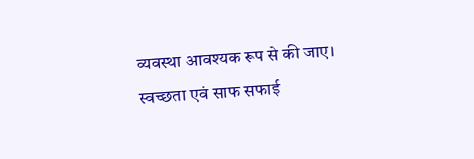व्यवस्था आवश्यक रूप से की जाए।
स्वच्छता एवं साफ सफाई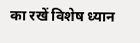का रखें विशेष ध्यान